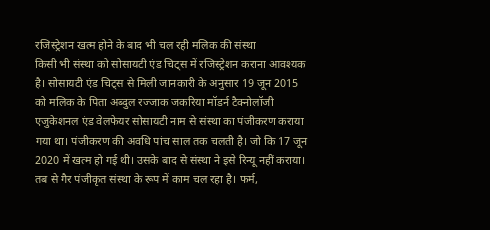रजिस्ट्रेशन खत्म होने के बाद भी चल रही मलिक की संस्था
किसी भी संस्था को सोसायटी एंड चिट्स में रजिस्ट्रेशन कराना आवश्यक है। सोसायटी एंड चिट्स से मिली जानकारी के अनुसार 19 जून 2015 को मलिक के पिता अब्दुल रज्जाक जकरिया मॉडर्न टैक्नोलॉजी एजुकेशनल एंड वेलफेयर सोसायटी नाम से संस्था का पंजीकरण कराया गया था। पंजीकरण की अवधि पांच साल तक चलती है। जो कि 17 जून 2020 में खत्म हो गई थी। उसके बाद से संस्था ने इसे रिन्यू नहीं कराया। तब से गैर पंजीकृत संस्था के रूप में काम चल रहा है। फर्म,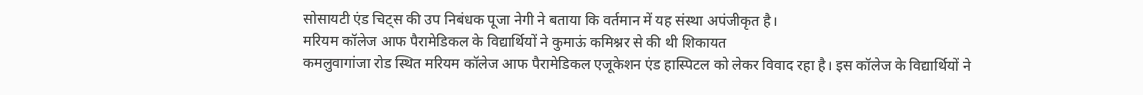सोसायटी एंड चिट्स की उप निबंधक पूजा नेगी ने बताया कि वर्तमान में यह संस्था अपंजीकृत है।
मरियम कॉलेज आफ पैरामेडिकल के विद्यार्थियों ने कुमाऊं कमिश्नर से की थी शिकायत
कमलुवागांजा रोड स्थित मरियम कॉलेज आफ पैरामेडिकल एजूकेशन एंड हास्पिटल को लेकर विवाद रहा है। इस कॉलेज के विद्यार्थियों ने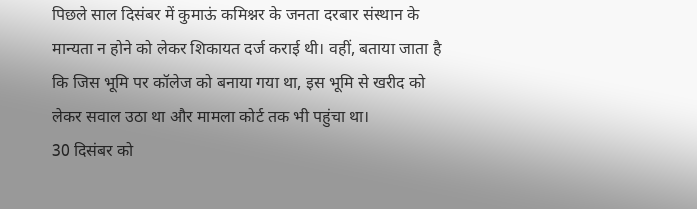पिछले साल दिसंबर में कुमाऊं कमिश्नर के जनता दरबार संस्थान के मान्यता न होने को लेकर शिकायत दर्ज कराई थी। वहीं, बताया जाता है कि जिस भूमि पर कॉलेज को बनाया गया था, इस भूमि से खरीद को लेकर सवाल उठा था और मामला कोर्ट तक भी पहुंचा था।
30 दिसंबर को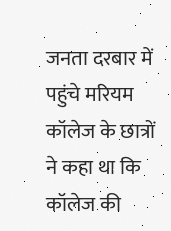जनता दरबार में पहुंचे मरियम कॉलेज के छात्रों ने कहा था कि कॉलेज की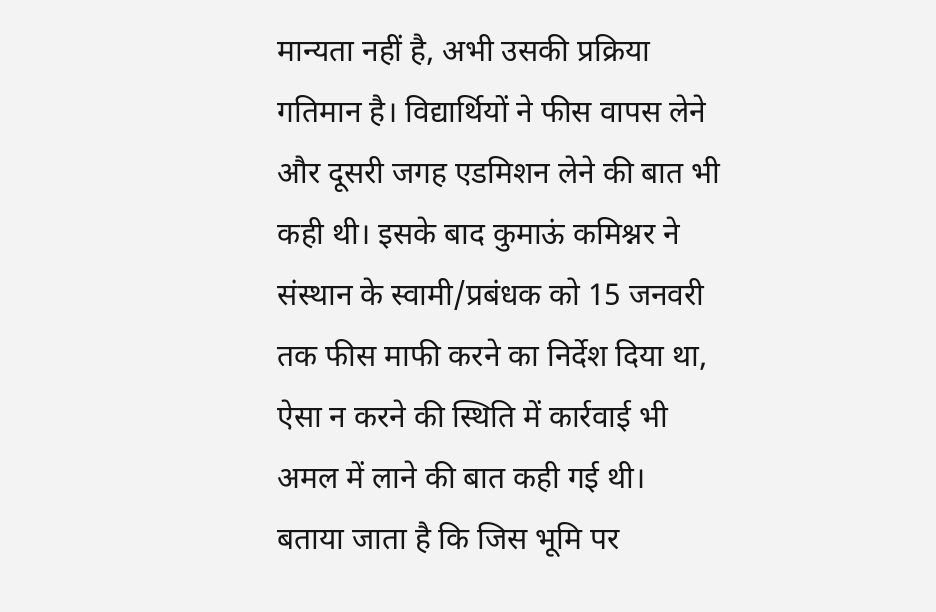मान्यता नहीं है, अभी उसकी प्रक्रिया गतिमान है। विद्यार्थियों ने फीस वापस लेने और दूसरी जगह एडमिशन लेने की बात भी कही थी। इसके बाद कुमाऊं कमिश्नर ने संस्थान के स्वामी/प्रबंधक को 15 जनवरी तक फीस माफी करने का निर्देश दिया था, ऐसा न करने की स्थिति में कार्रवाई भी अमल में लाने की बात कही गई थी।
बताया जाता है कि जिस भूमि पर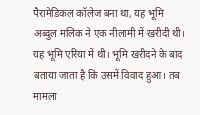पैरामेडिकल कॉलेज बना था, यह भूमि अब्दुल मलिक ने एक नीलामी में खरीदी थी। यह भूमि एरिया में थी। भूमि खरीदने के बाद बताया जाता है कि उसमें विवाद हुआ। तब मामला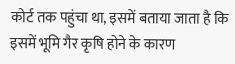कोर्ट तक पहुंचा था, इसमें बताया जाता है कि इसमें भूमि गैर कृषि होने के कारण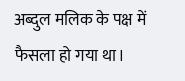अब्दुल मलिक के पक्ष में फैसला हो गया था।